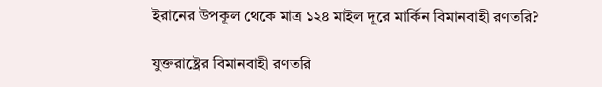ইরানের উপকূল থেকে মাত্র ১২৪ মাইল দূরে মার্কিন বিমানবাহী রণতরি?

যুক্তরাষ্ট্রের বিমানবাহী রণতরি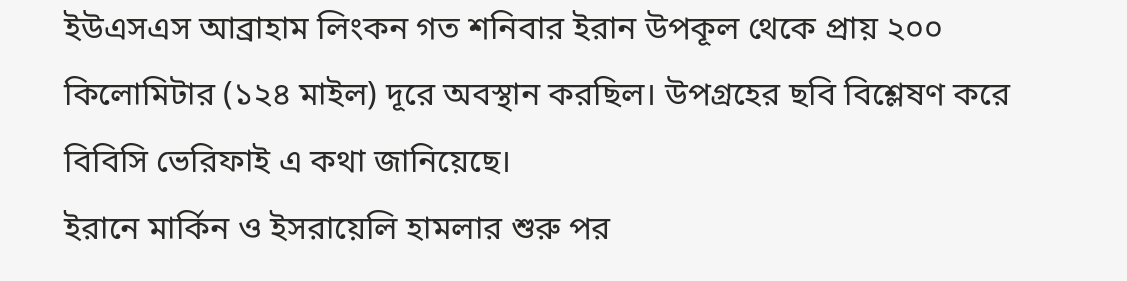ইউএসএস আব্রাহাম লিংকন গত শনিবার ইরান উপকূল থেকে প্রায় ২০০ কিলোমিটার (১২৪ মাইল) দূরে অবস্থান করছিল। উপগ্রহের ছবি বিশ্লেষণ করে বিবিসি ভেরিফাই এ কথা জানিয়েছে।
ইরানে মার্কিন ও ইসরায়েলি হামলার শুরু পর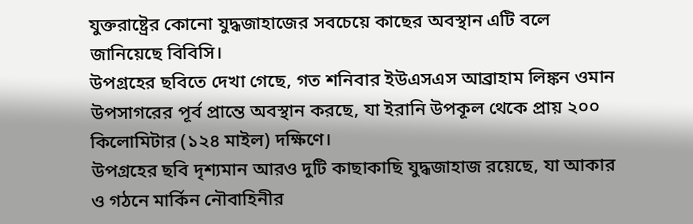যুক্তরাষ্ট্রের কোনো যুদ্ধজাহাজের সবচেয়ে কাছের অবস্থান এটি বলে জানিয়েছে বিবিসি।
উপগ্রহের ছবিতে দেখা গেছে, গত শনিবার ইউএসএস আব্রাহাম লিঙ্কন ওমান উপসাগরের পূর্ব প্রান্তে অবস্থান করছে, যা ইরানি উপকূল থেকে প্রায় ২০০ কিলোমিটার (১২৪ মাইল) দক্ষিণে।
উপগ্রহের ছবি দৃশ্যমান আরও দুটি কাছাকাছি যুদ্ধজাহাজ রয়েছে, যা আকার ও গঠনে মার্কিন নৌবাহিনীর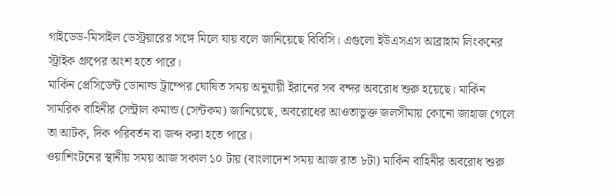গাইডেড-মিসাইল ডেস্ট্রয়ারের সঙ্গে মিলে যায় বলে জানিয়েছে বিবিসি। এগুলো ইউএসএস আব্রাহাম লিংকনের স্ট্রাইক গ্রুপের অংশ হতে পারে।
মার্কিন প্রেসিডেন্ট ডোনাল্ড ট্রাম্পের ঘোষিত সময় অনুযায়ী ইরানের সব বন্দর অবরোধ শুরু হয়েছে। মার্কিন সামরিক বাহিনীর সেন্ট্রাল কমান্ড (সেন্টকম) জানিয়েছে, অবরোধের আওতাভুক্ত জলসীমায় কোনো জাহাজ গেলে তা আটক, দিক পরিবর্তন বা জব্দ করা হতে পারে।
ওয়াশিংটনের স্থানীয় সময় আজ সকাল ১০ টায় (বাংলাদেশ সময় আজ রাত ৮টা) মার্কিন বাহিনীর অবরোধ শুরু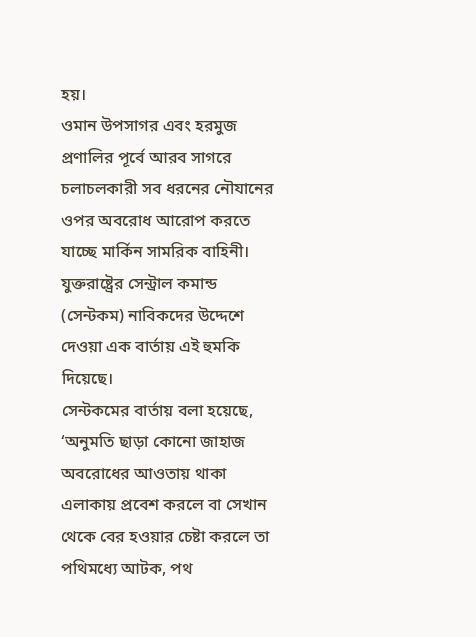হয়।
ওমান উপসাগর এবং হরমুজ প্রণালির পূর্বে আরব সাগরে চলাচলকারী সব ধরনের নৌযানের ওপর অবরোধ আরোপ করতে যাচ্ছে মার্কিন সামরিক বাহিনী। যুক্তরাষ্ট্রের সেন্ট্রাল কমান্ড (সেন্টকম) নাবিকদের উদ্দেশে দেওয়া এক বার্তায় এই হুমকি দিয়েছে।
সেন্টকমের বার্তায় বলা হয়েছে, ‘অনুমতি ছাড়া কোনো জাহাজ অবরোধের আওতায় থাকা এলাকায় প্রবেশ করলে বা সেখান থেকে বের হওয়ার চেষ্টা করলে তা পথিমধ্যে আটক, পথ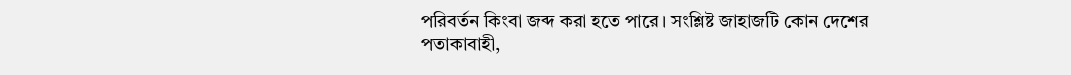পরিবর্তন কিংবা জব্দ করা হতে পারে। সংশ্লিষ্ট জাহাজটি কোন দেশের পতাকাবাহী,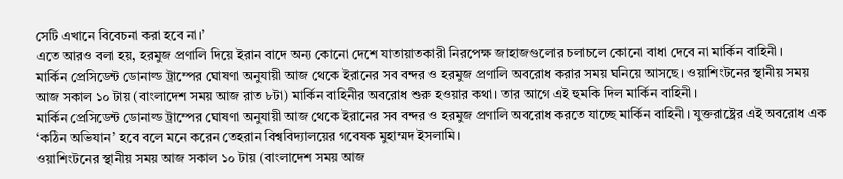সেটি এখানে বিবেচনা করা হবে না।’
এতে আরও বলা হয়, হরমুজ প্রণালি দিয়ে ইরান বাদে অন্য কোনো দেশে যাতায়াতকারী নিরপেক্ষ জাহাজগুলোর চলাচলে কোনো বাধা দেবে না মার্কিন বাহিনী।
মার্কিন প্রেসিডেন্ট ডোনাল্ড ট্রাম্পের ঘোষণা অনুযায়ী আজ থেকে ইরানের সব বন্দর ও হরমুজ প্রণালি অবরোধ করার সময় ঘনিয়ে আসছে। ওয়াশিংটনের স্থানীয় সময় আজ সকাল ১০ টায় (বাংলাদেশ সময় আজ রাত ৮টা) মার্কিন বাহিনীর অবরোধ শুরু হওয়ার কথা। তার আগে এই হুমকি দিল মার্কিন বাহিনী।
মার্কিন প্রেসিডেন্ট ডোনাল্ড ট্রাম্পের ঘোষণা অনুযায়ী আজ থেকে ইরানের সব বন্দর ও হরমুজ প্রণালি অবরোধ করতে যাচ্ছে মার্কিন বাহিনী। যুক্তরাষ্ট্রের এই অবরোধ এক ‘কঠিন অভিযান’ হবে বলে মনে করেন তেহরান বিশ্ববিদ্যালয়ের গবেষক মুহাম্মদ ইসলামি।
ওয়াশিংটনের স্থানীয় সময় আজ সকাল ১০ টায় (বাংলাদেশ সময় আজ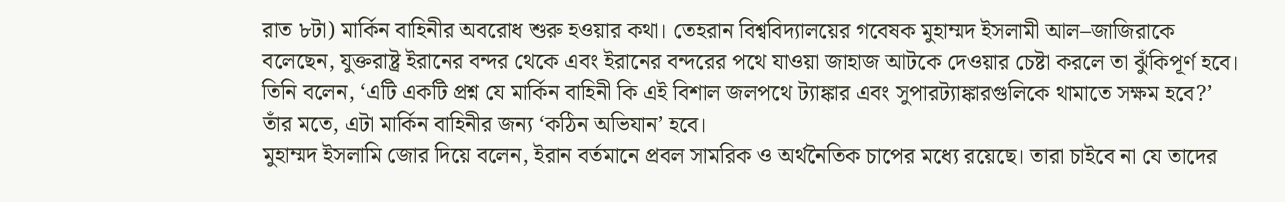রাত ৮টা) মার্কিন বাহিনীর অবরোধ শুরু হওয়ার কথা। তেহরান বিশ্ববিদ্যালয়ের গবেষক মুহাম্মদ ইসলামী আল–জাজিরাকে বলেছেন, যুক্তরাষ্ট্র ইরানের বন্দর থেকে এবং ইরানের বন্দরের পথে যাওয়া জাহাজ আটকে দেওয়ার চেষ্টা করলে তা ঝুঁকিপূর্ণ হবে। তিনি বলেন, ‘এটি একটি প্রশ্ন যে মার্কিন বাহিনী কি এই বিশাল জলপথে ট্যাঙ্কার এবং সুপারট্যাঙ্কারগুলিকে থামাতে সক্ষম হবে?’ তাঁর মতে, এটা মার্কিন বাহিনীর জন্য ‘কঠিন অভিযান’ হবে।
মুহাম্মদ ইসলামি জোর দিয়ে বলেন, ইরান বর্তমানে প্রবল সামরিক ও অর্থনৈতিক চাপের মধ্যে রয়েছে। তারা চাইবে না যে তাদের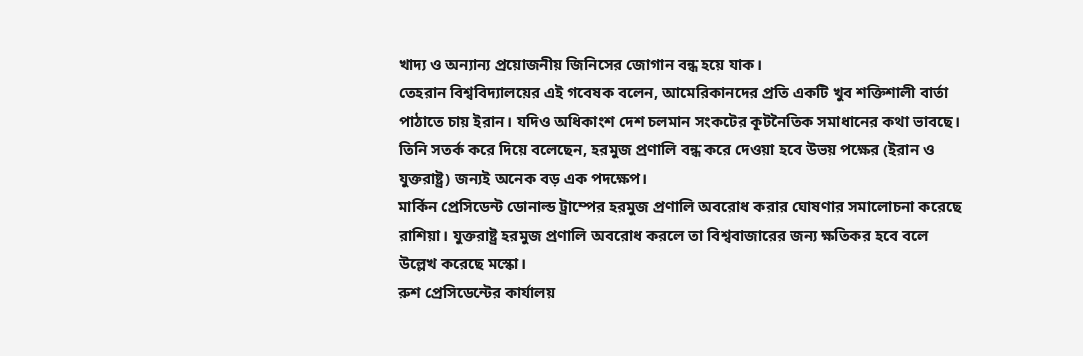খাদ্য ও অন্যান্য প্রয়োজনীয় জিনিসের জোগান বন্ধ হয়ে যাক।
তেহরান বিশ্ববিদ্যালয়ের এই গবেষক বলেন, আমেরিকানদের প্রতি একটি খুব শক্তিশালী বার্তা পাঠাতে চায় ইরান। যদিও অধিকাংশ দেশ চলমান সংকটের কূটনৈতিক সমাধানের কথা ভাবছে। তিনি সতর্ক করে দিয়ে বলেছেন, হরমুজ প্রণালি বন্ধ করে দেওয়া হবে উভয় পক্ষের (ইরান ও যুক্তরাষ্ট্র) জন্যই অনেক বড় এক পদক্ষেপ।
মার্কিন প্রেসিডেন্ট ডোনাল্ড ট্রাম্পের হরমুজ প্রণালি অবরোধ করার ঘোষণার সমালোচনা করেছে রাশিয়া। যুক্তরাষ্ট্র হরমুজ প্রণালি অবরোধ করলে তা বিশ্ববাজারের জন্য ক্ষতিকর হবে বলে উল্লেখ করেছে মস্কো।
রুশ প্রেসিডেন্টের কার্যালয়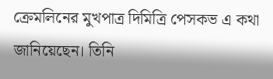ক্রেমলিনের মুখপাত্র দিমিত্রি পেসকভ এ কথা জানিয়েছেন। তিনি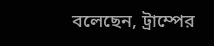বলেছেন, ট্রাম্পের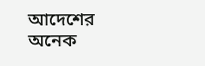আদেশের অনেক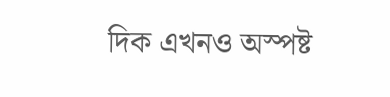দিক এখনও অস্পষ্ট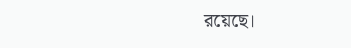রয়েছে।